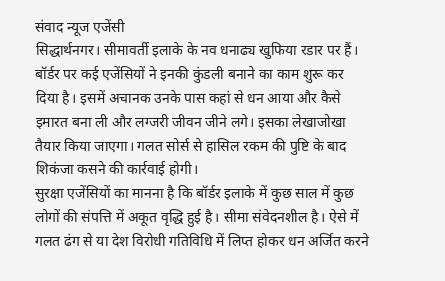संवाद न्यूज एजेंसी
सिद्धार्थनगर। सीमावर्ती इलाके के नव धनाढ्य खुफिया रडार पर हैं। बॉर्डर पर कई एजेंसियों ने इनकी कुंडली बनाने का काम शुरू कर दिया है। इसमें अचानक उनके पास कहां से धन आया और कैसे इमारत बना ली और लग्जरी जीवन जीने लगे। इसका लेखाजोखा तैयार किया जाएगा। गलत सोर्स से हासिल रकम की पुष्टि के बाद शिकंजा कसने की कार्रवाई होगी।
सुरक्षा एजेंसियों का मानना है कि बॉर्डर इलाके में कुछ साल में कुछ लोगों की संपत्ति में अकूत वृद्धि हुई है। सीमा संवेदनशील है। ऐसे में गलत ढंग से या देश विरोधी गतिविधि में लिप्त होकर धन अर्जित करने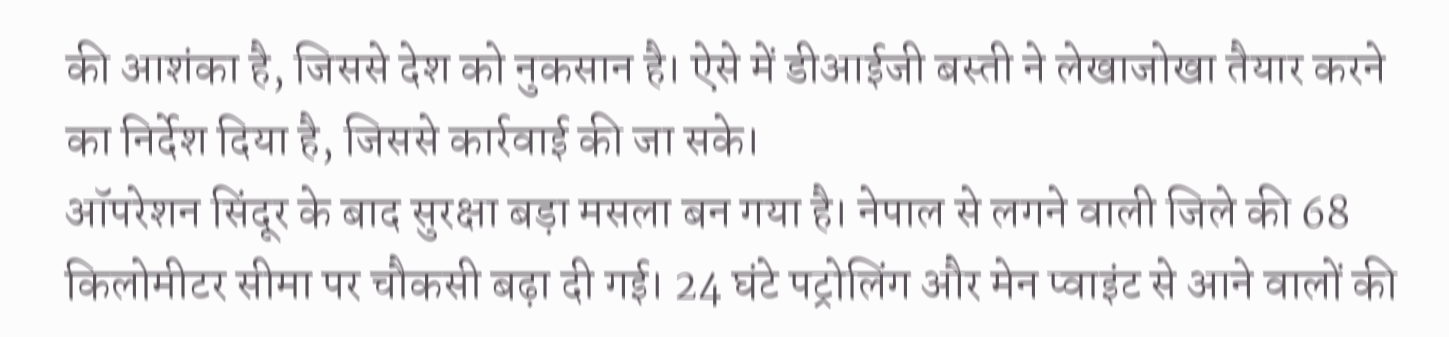की आशंका है, जिससे देश को नुकसान है। ऐसे में डीआईजी बस्ती ने लेखाजोखा तैयार करने का निर्देश दिया है, जिससे कार्रवाई की जा सके।
ऑपरेशन सिंदूर के बाद सुरक्षा बड़ा मसला बन गया है। नेपाल से लगने वाली जिले की 68 किलोमीटर सीमा पर चौकसी बढ़ा दी गई। 24 घंटे पट्रोलिंग और मेन प्वाइंट से आने वालों की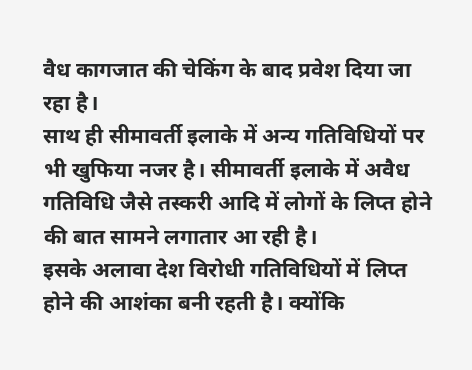वैध कागजात की चेकिंग के बाद प्रवेश दिया जा रहा है।
साथ ही सीमावर्ती इलाके में अन्य गतिविधियों पर भी खुफिया नजर है। सीमावर्ती इलाके में अवैध गतिविधि जैसे तस्करी आदि में लोगों के लिप्त होने की बात सामने लगातार आ रही है।
इसके अलावा देश विरोधी गतिविधियों में लिप्त होने की आशंका बनी रहती है। क्योंकि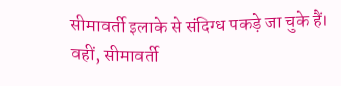सीमावर्ती इलाके से संदिग्ध पकड़े जा चुके हैं। वहीं, सीमावर्ती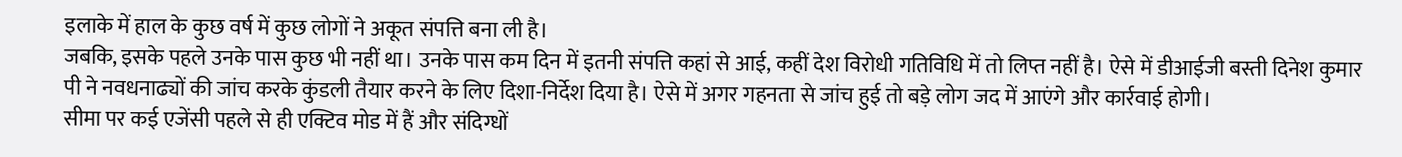इलाके में हाल के कुछ वर्ष में कुछ लोगों ने अकूत संपत्ति बना ली है।
जबकि, इसके पहले उनके पास कुछ भी नहीं था। उनके पास कम दिन में इतनी संपत्ति कहां से आई, कहीं देश विरोधी गतिविधि में तो लिप्त नहीं है। ऐसे में डीआईजी बस्ती दिनेश कुमार पी ने नवधनाढ्यों की जांच करके कुंडली तैयार करने के लिए दिशा-निर्देश दिया है। ऐसे में अगर गहनता से जांच हुई तो बड़े लोग जद में आएंगे और कार्रवाई होगी।
सीमा पर कई एजेंसी पहले से ही एक्टिव मोड में हैं और संदिग्धों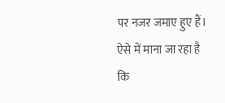पर नजर जमाए हुए हैं। ऐसे में माना जा रहा है कि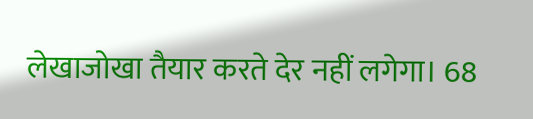लेखाजोखा तैयार करते देर नहीं लगेगा। 68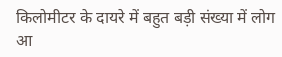किलोमीटर के दायरे में बहुत बड़ी संख्या में लोग आ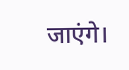जाएंगे।